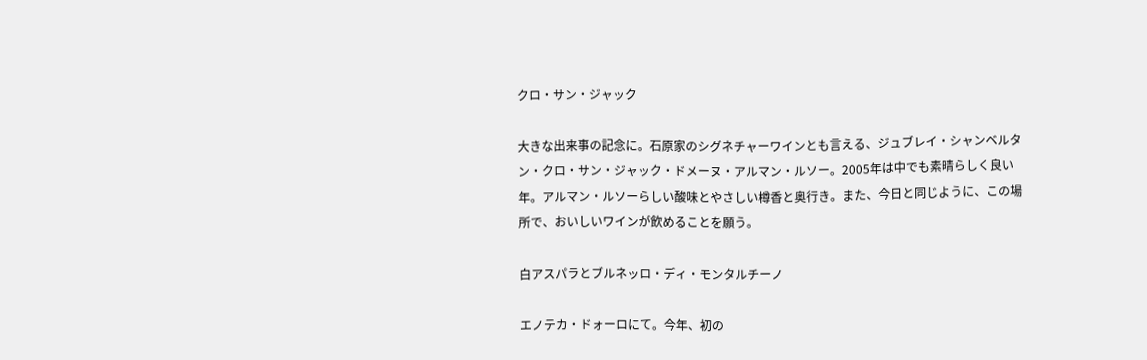クロ・サン・ジャック

大きな出来事の記念に。石原家のシグネチャーワインとも言える、ジュブレイ・シャンベルタン・クロ・サン・ジャック・ドメーヌ・アルマン・ルソー。2005年は中でも素晴らしく良い年。アルマン・ルソーらしい酸味とやさしい樽香と奥行き。また、今日と同じように、この場所で、おいしいワインが飲めることを願う。

白アスパラとブルネッロ・ディ・モンタルチーノ

エノテカ・ドォーロにて。今年、初の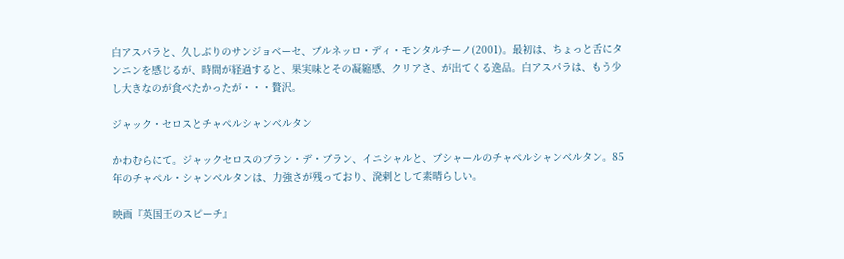白アスパラと、久しぶりのサンジョベーセ、ブルネッロ・ディ・モンタルチーノ(2001)。最初は、ちょっと舌にタンニンを感じるが、時間が経過すると、果実味とその凝縮感、クリアさ、が出てくる逸品。白アスパラは、もう少し大きなのが食べたかったが・・・贅沢。

ジャック・セロスとチャペルシャンベルタン

かわむらにて。ジャックセロスのブラン・デ・ブラン、イニシャルと、ブシャールのチャペルシャンベルタン。85年のチャペル・シャンベルタンは、力強さが残っており、溌剌として素晴らしい。

映画『英国王のスピーチ』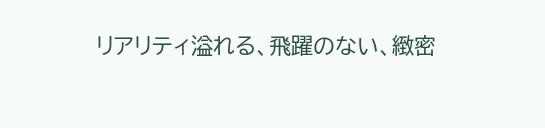リアリティ溢れる、飛躍のない、緻密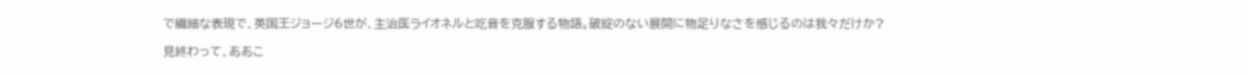で繊細な表現で、英国王ジョージ6世が、主治医ライオネルと吃音を克服する物語。破綻のない展開に物足りなさを感じるのは我々だけか?

見終わって、ああこ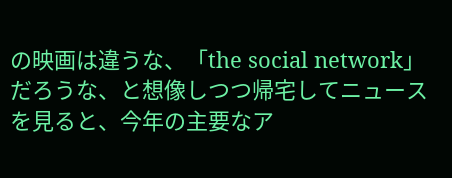の映画は違うな、「the social network」だろうな、と想像しつつ帰宅してニュースを見ると、今年の主要なア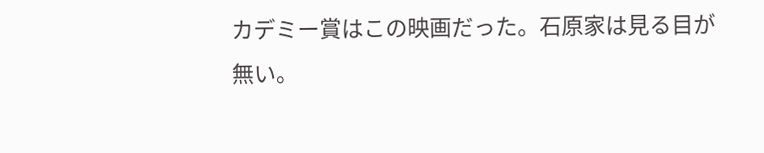カデミー賞はこの映画だった。石原家は見る目が無い。